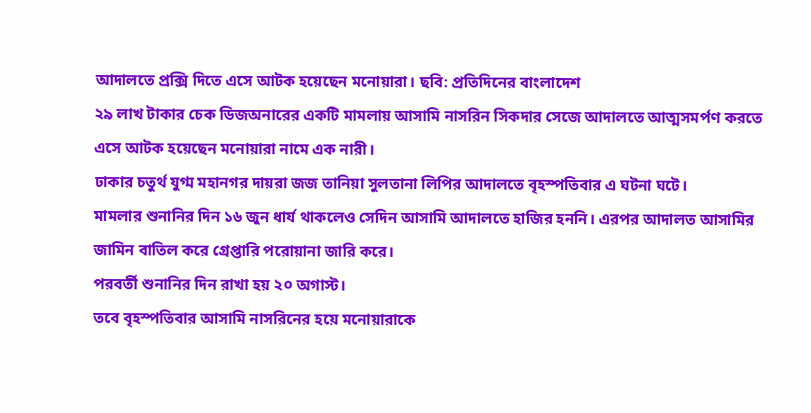আদালতে প্রক্সি দিতে এসে আটক হয়েছেন মনোয়ারা। ছবি: প্রতিদিনের বাংলাদেশ
২৯ লাখ টাকার চেক ডিজঅনারের একটি মামলায় আসামি নাসরিন সিকদার সেজে আদালতে আত্মসমর্পণ করতে এসে আটক হয়েছেন মনোয়ারা নামে এক নারী।
ঢাকার চতুর্থ যুগ্ম মহানগর দায়রা জজ তানিয়া সুলতানা লিপির আদালতে বৃহস্পতিবার এ ঘটনা ঘটে।
মামলার শুনানির দিন ১৬ জুন ধার্য থাকলেও সেদিন আসামি আদালতে হাজির হননি। এরপর আদালত আসামির জামিন বাতিল করে গ্রেপ্তারি পরোয়ানা জারি করে।
পরবর্তী শুনানির দিন রাখা হয় ২০ অগাস্ট।
তবে বৃহস্পতিবার আসামি নাসরিনের হয়ে মনোয়ারাকে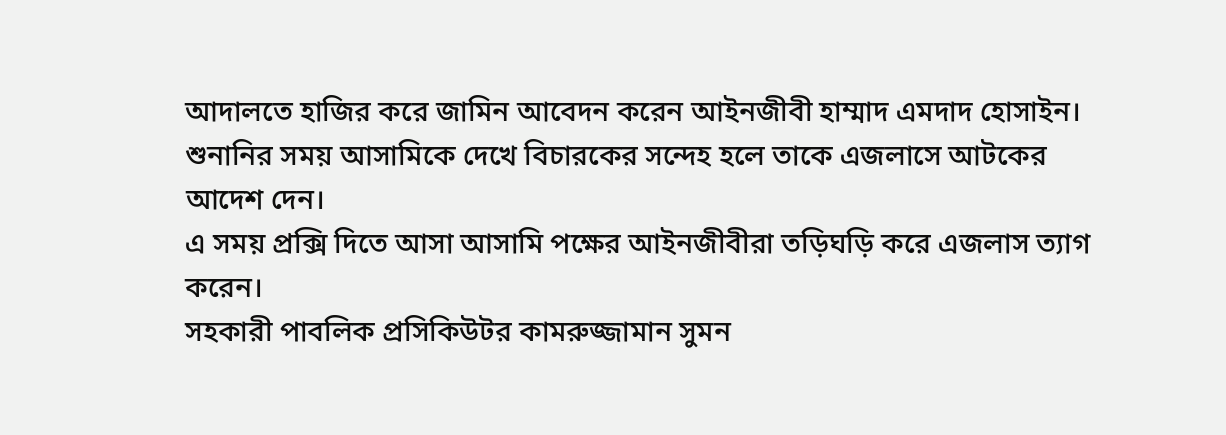আদালতে হাজির করে জামিন আবেদন করেন আইনজীবী হাম্মাদ এমদাদ হোসাইন।
শুনানির সময় আসামিকে দেখে বিচারকের সন্দেহ হলে তাকে এজলাসে আটকের আদেশ দেন।
এ সময় প্রক্সি দিতে আসা আসামি পক্ষের আইনজীবীরা তড়িঘড়ি করে এজলাস ত্যাগ করেন।
সহকারী পাবলিক প্রসিকিউটর কামরুজ্জামান সুমন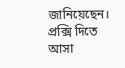জানিয়েছেন।
প্রক্সি দিতে আসা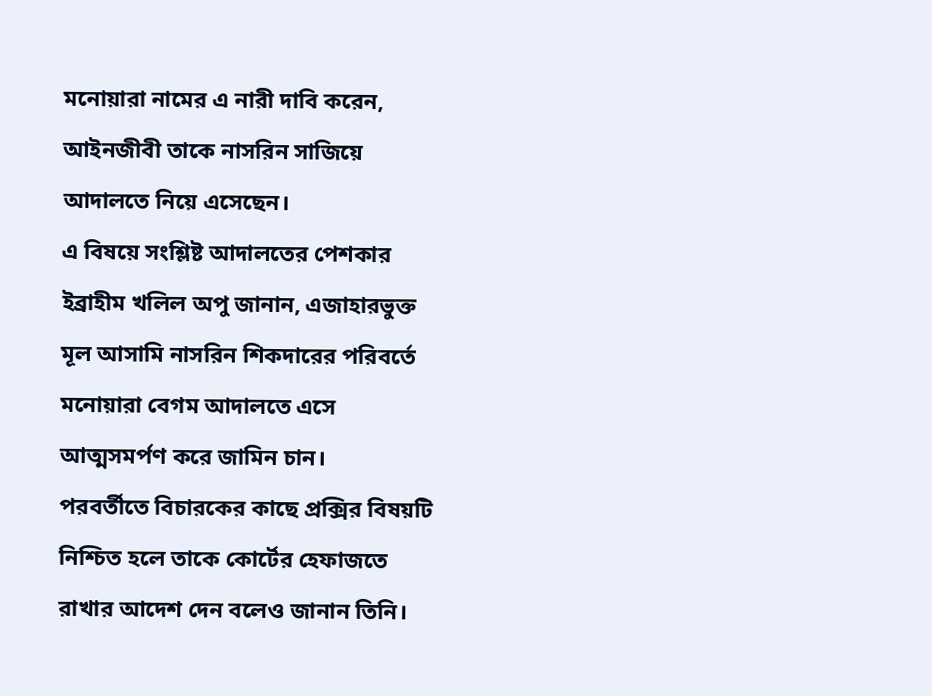মনোয়ারা নামের এ নারী দাবি করেন, আইনজীবী তাকে নাসরিন সাজিয়ে আদালতে নিয়ে এসেছেন।
এ বিষয়ে সংশ্লিষ্ট আদালতের পেশকার ইব্রাহীম খলিল অপু জানান, এজাহারভুক্ত মূল আসামি নাসরিন শিকদারের পরিবর্তে মনোয়ারা বেগম আদালতে এসে আত্মসমর্পণ করে জামিন চান।
পরবর্তীতে বিচারকের কাছে প্রক্সির বিষয়টি নিশ্চিত হলে তাকে কোর্টের হেফাজতে রাখার আদেশ দেন বলেও জানান তিনি।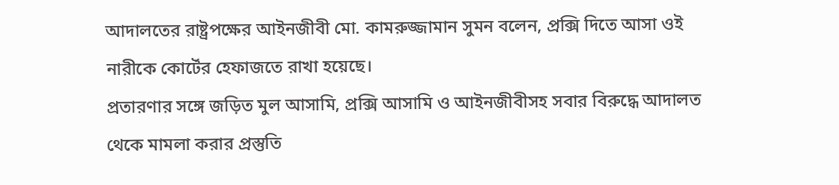আদালতের রাষ্ট্রপক্ষের আইনজীবী মো. কামরুজ্জামান সুমন বলেন, প্রক্সি দিতে আসা ওই নারীকে কোর্টের হেফাজতে রাখা হয়েছে।
প্রতারণার সঙ্গে জড়িত মুল আসামি, প্রক্সি আসামি ও আইনজীবীসহ সবার বিরুদ্ধে আদালত থেকে মামলা করার প্রস্তুতি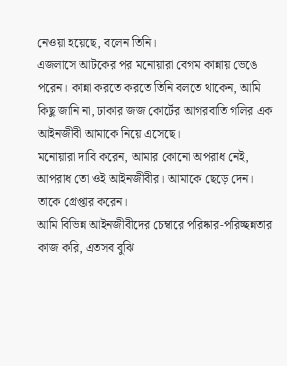নেওয়া হয়েছে, বলেন তিনি।
এজলাসে আটকের পর মনোয়ারা বেগম কান্নায় ভেঙে পরেন। কান্না করতে করতে তিনি বলতে থাকেন, আমি কিছু জানি না, ঢাকার জজ কোর্টের আগরবাতি গলির এক আইনজীবী আমাকে নিয়ে এসেছে।
মনোয়ারা দাবি করেন, আমার কোনো অপরাধ নেই, আপরাধ তো ওই আইনজীবীর। আমাকে ছেড়ে দেন। তাকে গ্রেপ্তার করেন।
আমি বিভিন্ন আইনজীবীদের চেম্বারে পরিষ্কার-পরিচ্ছন্নতার কাজ করি, এতসব বুঝি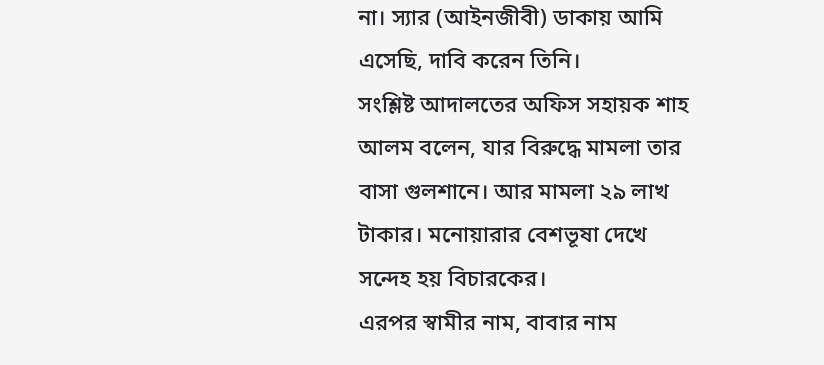না। স্যার (আইনজীবী) ডাকায় আমি এসেছি, দাবি করেন তিনি।
সংশ্লিষ্ট আদালতের অফিস সহায়ক শাহ আলম বলেন, যার বিরুদ্ধে মামলা তার বাসা গুলশানে। আর মামলা ২৯ লাখ টাকার। মনোয়ারার বেশভূষা দেখে সন্দেহ হয় বিচারকের।
এরপর স্বামীর নাম, বাবার নাম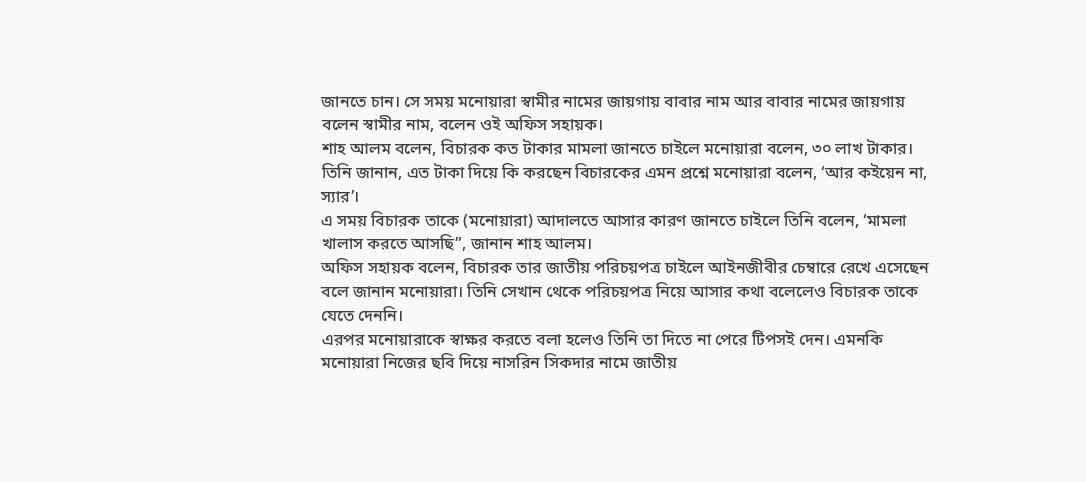জানতে চান। সে সময় মনোয়ারা স্বামীর নামের জায়গায় বাবার নাম আর বাবার নামের জায়গায় বলেন স্বামীর নাম, বলেন ওই অফিস সহায়ক।
শাহ আলম বলেন, বিচারক কত টাকার মামলা জানতে চাইলে মনোয়ারা বলেন, ৩০ লাখ টাকার।
তিনি জানান, এত টাকা দিয়ে কি করছেন বিচারকের এমন প্রশ্নে মনোয়ারা বলেন, ‘আর কইয়েন না, স্যার’।
এ সময় বিচারক তাকে (মনোয়ারা) আদালতে আসার কারণ জানতে চাইলে তিনি বলেন, ‘মামলা খালাস করতে আসছি”, জানান শাহ আলম।
অফিস সহায়ক বলেন, বিচারক তার জাতীয় পরিচয়পত্র চাইলে আইনজীবীর চেম্বারে রেখে এসেছেন বলে জানান মনোয়ারা। তিনি সেখান থেকে পরিচয়পত্র নিয়ে আসার কথা বলেলেও বিচারক তাকে যেতে দেননি।
এরপর মনোয়ারাকে স্বাক্ষর করতে বলা হলেও তিনি তা দিতে না পেরে টিপসই দেন। এমনকি মনোয়ারা নিজের ছবি দিয়ে নাসরিন সিকদার নামে জাতীয়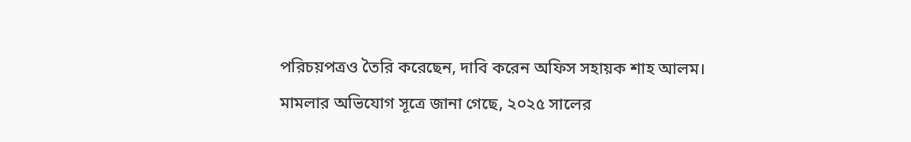পরিচয়পত্রও তৈরি করেছেন, দাবি করেন অফিস সহায়ক শাহ আলম।
মামলার অভিযোগ সূত্রে জানা গেছে, ২০২৫ সালের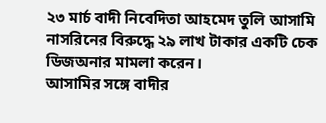২৩ মার্চ বাদী নিবেদিতা আহমেদ তুলি আসামি নাসরিনের বিরুদ্ধে ২৯ লাখ টাকার একটি চেক ডিজঅনার মামলা করেন।
আসামির সঙ্গে বাদীর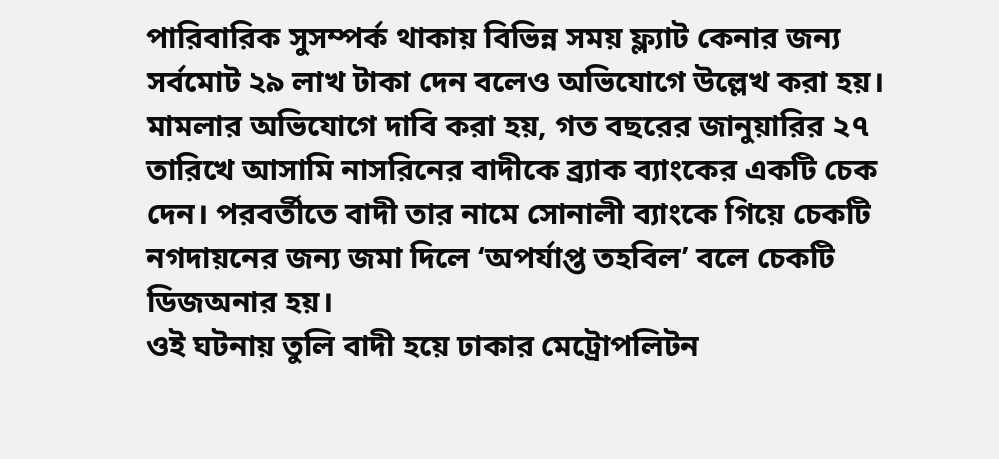পারিবারিক সুসম্পর্ক থাকায় বিভিন্ন সময় ফ্ল্যাট কেনার জন্য সর্বমোট ২৯ লাখ টাকা দেন বলেও অভিযোগে উল্লেখ করা হয়।
মামলার অভিযোগে দাবি করা হয়, গত বছরের জানুয়ারির ২৭ তারিখে আসামি নাসরিনের বাদীকে ব্র্যাক ব্যাংকের একটি চেক দেন। পরবর্তীতে বাদী তার নামে সোনালী ব্যাংকে গিয়ে চেকটি নগদায়নের জন্য জমা দিলে ‘অপর্যাপ্ত তহবিল’ বলে চেকটি ডিজঅনার হয়।
ওই ঘটনায় তুলি বাদী হয়ে ঢাকার মেট্রোপলিটন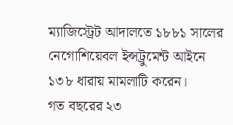ম্যাজিস্ট্রেট আদালতে ১৮৮১ সালের নেগোশিয়েবল ইন্সট্রুমেন্ট আইনে ১৩৮ ধারায় মামলাটি করেন।
গত বছরের ২৩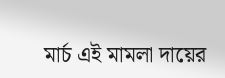মার্চ এই মামলা দায়ের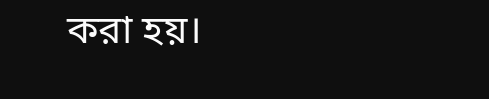করা হয়।